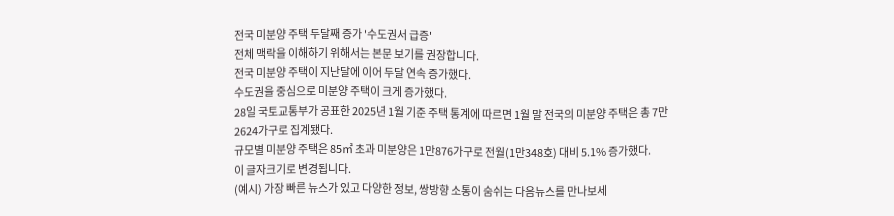전국 미분양 주택 두달째 증가 '수도권서 급증'
전체 맥락을 이해하기 위해서는 본문 보기를 권장합니다.
전국 미분양 주택이 지난달에 이어 두달 연속 증가했다.
수도권을 중심으로 미분양 주택이 크게 증가했다.
28일 국토교통부가 공표한 2025년 1월 기준 주택 통계에 따르면 1월 말 전국의 미분양 주택은 총 7만2624가구로 집계됐다.
규모별 미분양 주택은 85㎡ 초과 미분양은 1만876가구로 전월(1만348호) 대비 5.1% 증가했다.
이 글자크기로 변경됩니다.
(예시) 가장 빠른 뉴스가 있고 다양한 정보, 쌍방향 소통이 숨쉬는 다음뉴스를 만나보세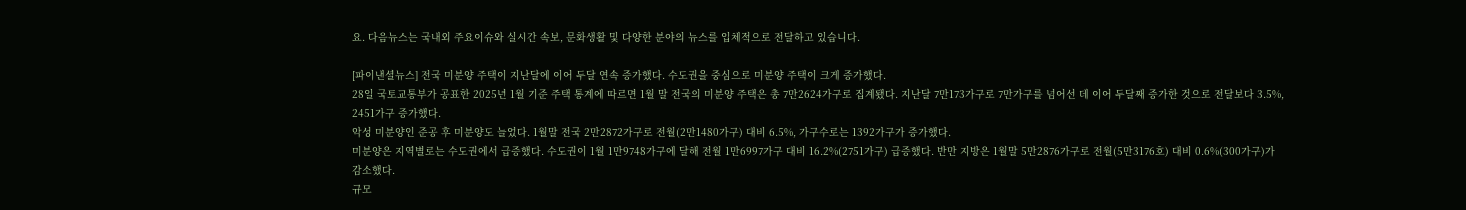요. 다음뉴스는 국내외 주요이슈와 실시간 속보, 문화생활 및 다양한 분야의 뉴스를 입체적으로 전달하고 있습니다.

[파이낸셜뉴스] 전국 미분양 주택이 지난달에 이어 두달 연속 증가했다. 수도권을 중심으로 미분양 주택이 크게 증가했다.
28일 국토교통부가 공표한 2025년 1월 기준 주택 통계에 따르면 1월 말 전국의 미분양 주택은 총 7만2624가구로 집계됐다. 지난달 7만173가구로 7만가구를 넘어선 데 이어 두달째 증가한 것으로 전달보다 3.5%, 2451가구 증가했다.
악성 미분양인 준공 후 미분양도 늘었다. 1월말 전국 2만2872가구로 전월(2만1480가구) 대비 6.5%, 가구수로는 1392가구가 증가했다.
미분양은 지역별로는 수도권에서 급증했다. 수도권이 1월 1만9748가구에 달해 전월 1만6997가구 대비 16.2%(2751가구) 급증했다. 반만 지방은 1월말 5만2876가구로 전월(5만3176호) 대비 0.6%(300가구)가 감소했다.
규모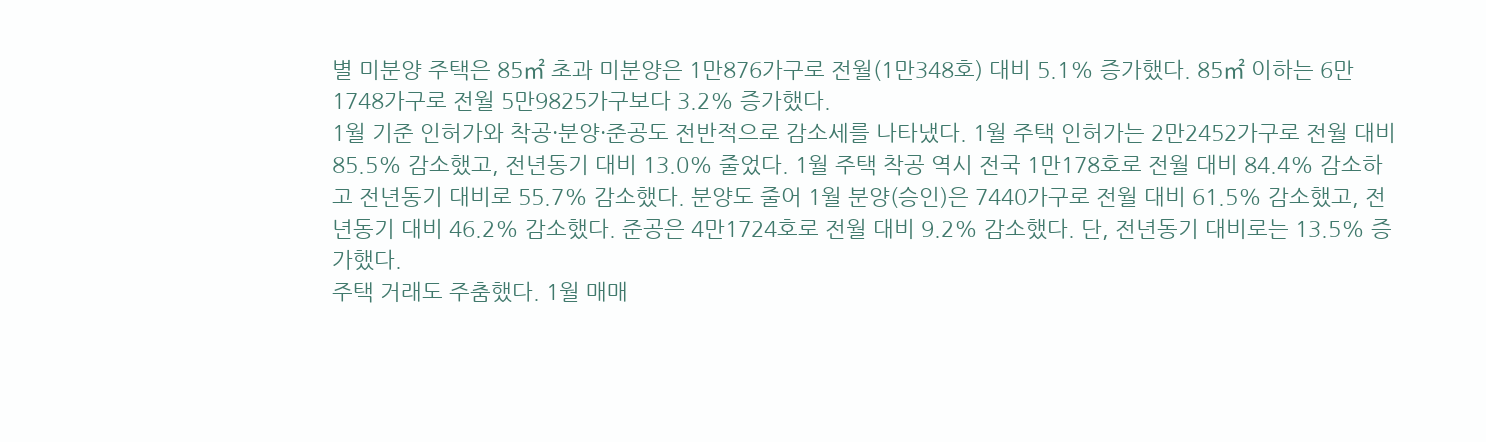별 미분양 주택은 85㎡ 초과 미분양은 1만876가구로 전월(1만348호) 대비 5.1% 증가했다. 85㎡ 이하는 6만1748가구로 전월 5만9825가구보다 3.2% 증가했다.
1월 기준 인허가와 착공·분양·준공도 전반적으로 감소세를 나타냈다. 1월 주택 인허가는 2만2452가구로 전월 대비 85.5% 감소했고, 전년동기 대비 13.0% 줄었다. 1월 주택 착공 역시 전국 1만178호로 전월 대비 84.4% 감소하고 전년동기 대비로 55.7% 감소했다. 분양도 줄어 1월 분양(승인)은 7440가구로 전월 대비 61.5% 감소했고, 전년동기 대비 46.2% 감소했다. 준공은 4만1724호로 전월 대비 9.2% 감소했다. 단, 전년동기 대비로는 13.5% 증가했다.
주택 거래도 주춤했다. 1월 매매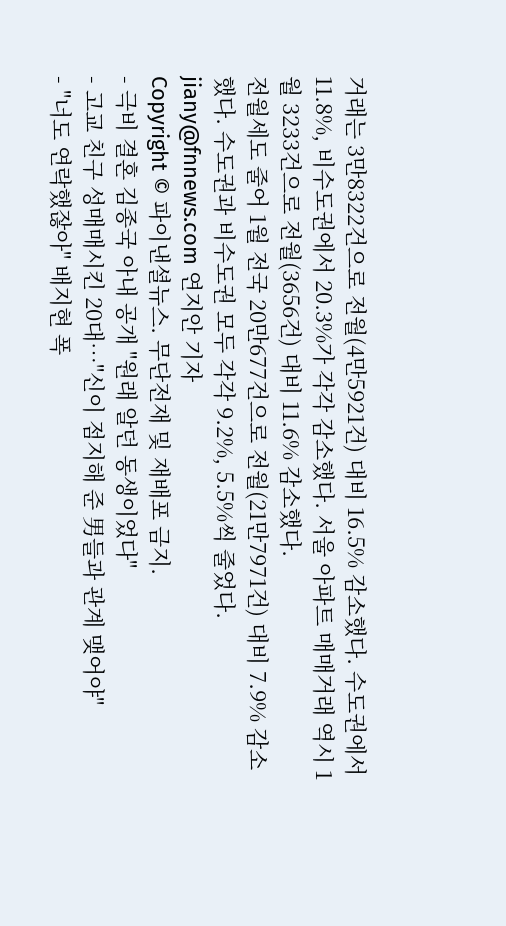거래는 3만8322건으로 전월(4만5921건) 대비 16.5% 감소했다. 수도권에서 11.8%, 비수도권에서 20.3%가 각각 감소했다. 서울 아파트 매매거래 역시 1월 3233건으로 전월(3656건) 대비 11.6% 감소했다.
전월세도 줄어 1월 전국 20만677건으로 전월(21만7971건) 대비 7.9% 감소했다. 수도권과 비수도권 모두 각각 9.2%, 5.5%씩 줄었다.
jiany@fnnews.com 연지안 기자
Copyright © 파이낸셜뉴스. 무단전재 및 재배포 금지.
- 극비 결혼 김종국 아내 공개 "원래 알던 동생이었다"
- 고교 친구 성매매시킨 20대…"신이 점지해 준 男들과 관계 맺어야"
- "너도 연락했잖아" 배지현 폭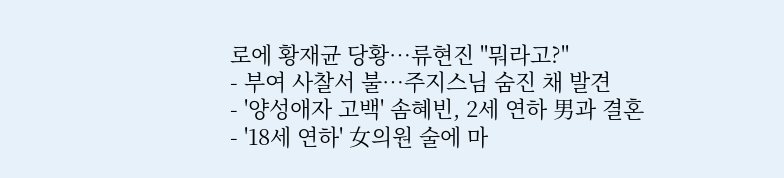로에 황재균 당황…류현진 "뭐라고?"
- 부여 사찰서 불…주지스님 숨진 채 발견
- '양성애자 고백' 솜혜빈, 2세 연하 男과 결혼
- '18세 연하' 女의원 술에 마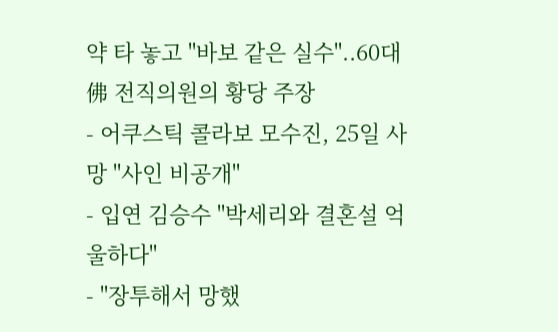약 타 놓고 "바보 같은 실수"..60대 佛 전직의원의 황당 주장
- 어쿠스틱 콜라보 모수진, 25일 사망 "사인 비공개"
- 입연 김승수 "박세리와 결혼설 억울하다"
- "장투해서 망했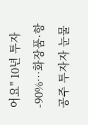어요" 10년 투자 -90%…화장품·항공주 투자자 눈물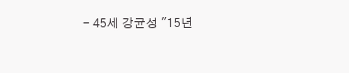- 45세 강균성 "15년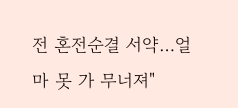전 혼전순결 서약…얼마 못 가 무너져"